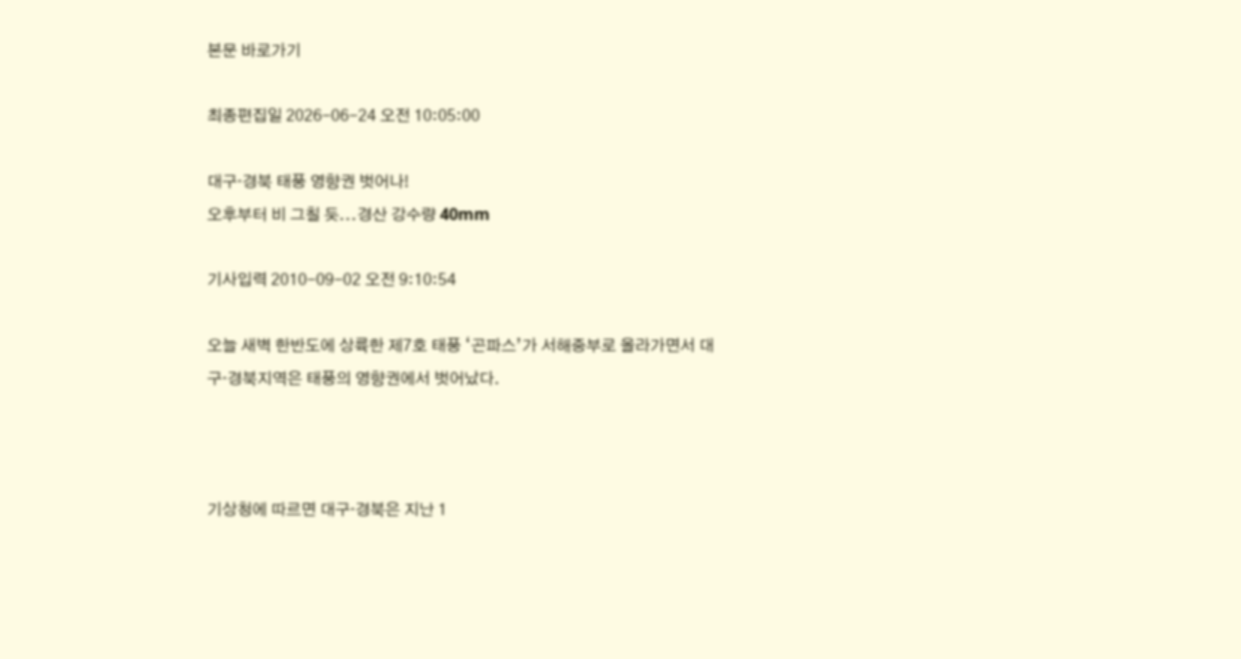본문 바로가기

최종편집일 2026-06-24 오전 10:05:00

대구·경북 태풍 영향권 벗어나!
오후부터 비 그칠 듯...경산 강수량 40mm

기사입력 2010-09-02 오전 9:10:54

오늘 새벽 한반도에 상륙한 제7호 태풍 ‘곤파스’가 서해중부로 올라가면서 대구·경북지역은 태풍의 영향권에서 벗어났다.



기상청에 따르면 대구·경북은 지난 1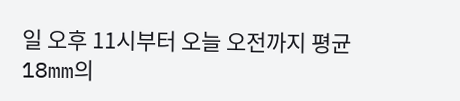일 오후 11시부터 오늘 오전까지 평균 18mm의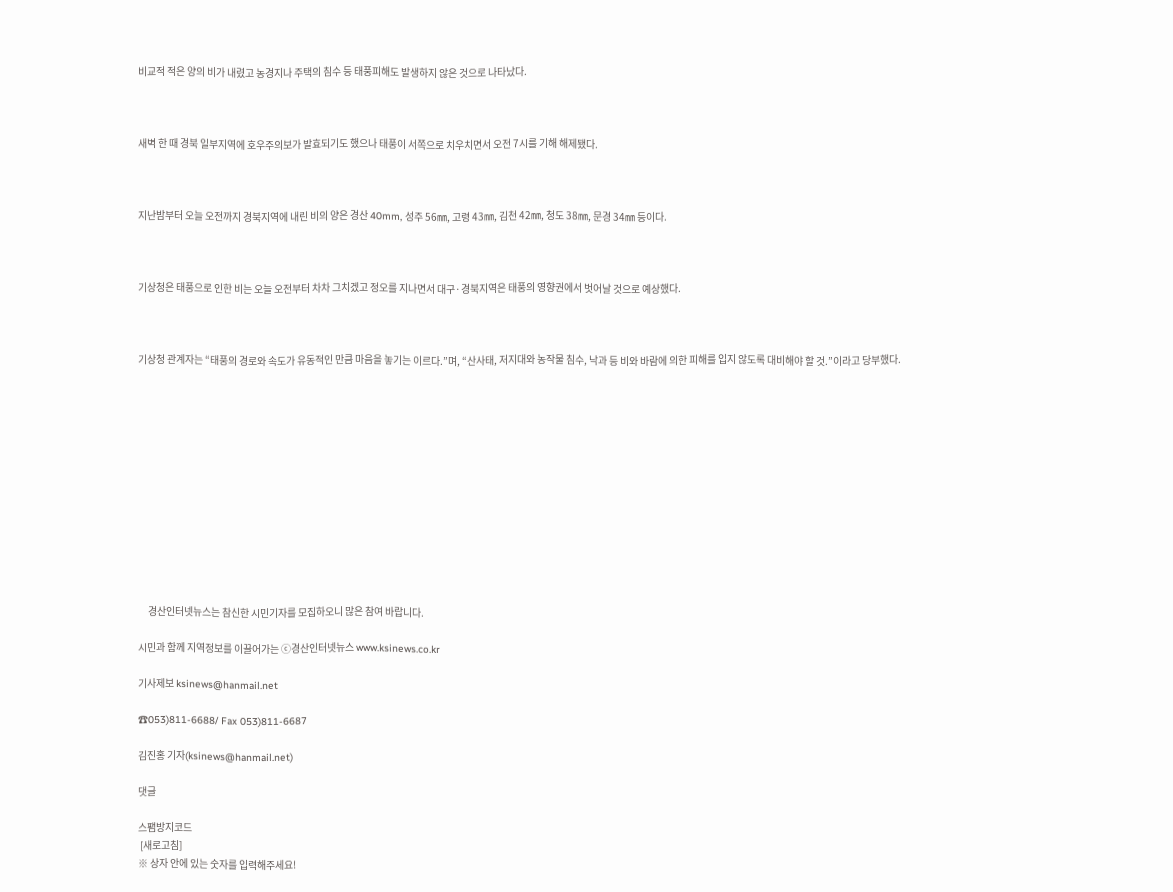비교적 적은 양의 비가 내렸고 농경지나 주택의 침수 등 태풍피해도 발생하지 않은 것으로 나타났다.



새벽 한 때 경북 일부지역에 호우주의보가 발효되기도 했으나 태풍이 서쪽으로 치우치면서 오전 7시를 기해 해제됐다.



지난밤부터 오늘 오전까지 경북지역에 내린 비의 양은 경산 40mm, 성주 56㎜, 고령 43㎜, 김천 42㎜, 청도 38㎜, 문경 34㎜ 등이다.



기상청은 태풍으로 인한 비는 오늘 오전부터 차차 그치겠고 정오를 지나면서 대구·경북지역은 태풍의 영향권에서 벗어날 것으로 예상했다.



기상청 관계자는 “태풍의 경로와 속도가 유동적인 만큼 마음을 놓기는 이르다.”며, “산사태, 저지대와 농작물 침수, 낙과 등 비와 바람에 의한 피해를 입지 않도록 대비해야 할 것.”이라고 당부했다.













     경산인터넷뉴스는 참신한 시민기자를 모집하오니 많은 참여 바랍니다.

시민과 함께 지역정보를 이끌어가는 ⓒ경산인터넷뉴스 www.ksinews.co.kr

기사제보 ksinews@hanmail.net

☎053)811-6688/ Fax 053)811-6687

김진홍 기자(ksinews@hanmail.net)

댓글

스팸방지코드
 [새로고침]
※ 상자 안에 있는 숫자를 입력해주세요!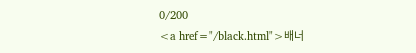0/200
<a href="/black.html">배너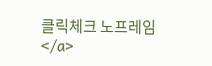클릭체크 노프레임</a>